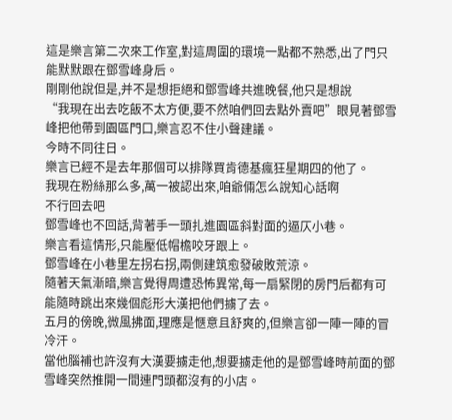這是樂言第二次來工作室,對這周圍的環境一點都不熟悉,出了門只能默默跟在鄧雪峰身后。
剛剛他說但是,并不是想拒絕和鄧雪峰共進晚餐,他只是想說
“我現在出去吃飯不太方便,要不然咱們回去點外賣吧”眼見著鄧雪峰把他帶到園區門口,樂言忍不住小聲建議。
今時不同往日。
樂言已經不是去年那個可以排隊買肯德基瘋狂星期四的他了。
我現在粉絲那么多,萬一被認出來,咱爺倆怎么說知心話啊
不行回去吧
鄧雪峰也不回話,背著手一頭扎進園區斜對面的逼仄小巷。
樂言看這情形,只能壓低帽檐咬牙跟上。
鄧雪峰在小巷里左拐右拐,兩側建筑愈發破敗荒涼。
隨著天氣漸暗,樂言覺得周遭恐怖異常,每一扇緊閉的房門后都有可能隨時跳出來幾個彪形大漢把他們擄了去。
五月的傍晚,微風拂面,理應是愜意且舒爽的,但樂言卻一陣一陣的冒冷汗。
當他腦補也許沒有大漢要擄走他,想要擄走他的是鄧雪峰時前面的鄧雪峰突然推開一間連門頭都沒有的小店。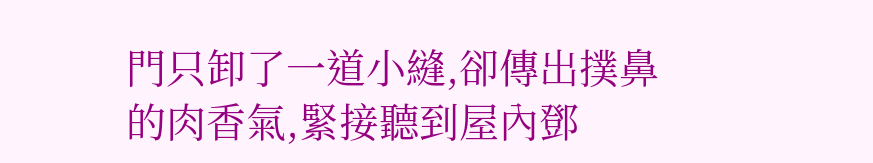門只卸了一道小縫,卻傳出撲鼻的肉香氣,緊接聽到屋內鄧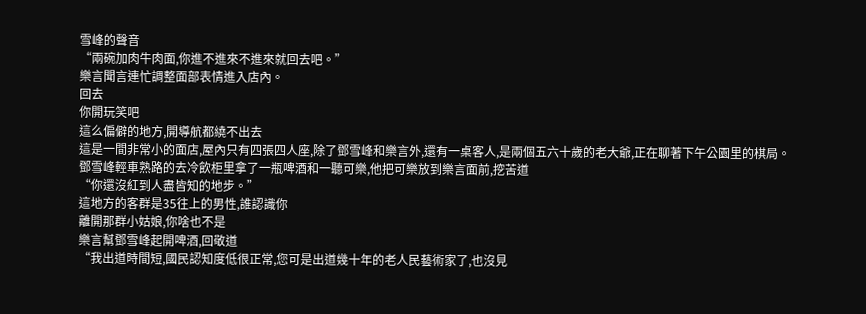雪峰的聲音
“兩碗加肉牛肉面,你進不進來不進來就回去吧。”
樂言聞言連忙調整面部表情進入店內。
回去
你開玩笑吧
這么偏僻的地方,開導航都繞不出去
這是一間非常小的面店,屋內只有四張四人座,除了鄧雪峰和樂言外,還有一桌客人,是兩個五六十歲的老大爺,正在聊著下午公園里的棋局。
鄧雪峰輕車熟路的去冷飲柜里拿了一瓶啤酒和一聽可樂,他把可樂放到樂言面前,挖苦道
“你還沒紅到人盡皆知的地步。”
這地方的客群是35往上的男性,誰認識你
離開那群小姑娘,你啥也不是
樂言幫鄧雪峰起開啤酒,回敬道
“我出道時間短,國民認知度低很正常,您可是出道幾十年的老人民藝術家了,也沒見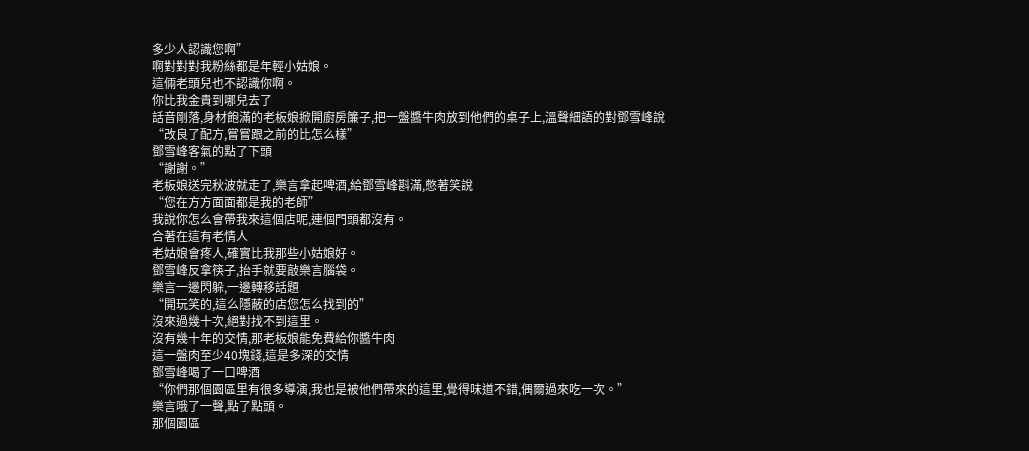多少人認識您啊”
啊對對對我粉絲都是年輕小姑娘。
這倆老頭兒也不認識你啊。
你比我金貴到哪兒去了
話音剛落,身材飽滿的老板娘掀開廚房簾子,把一盤醬牛肉放到他們的桌子上,溫聲細語的對鄧雪峰說
“改良了配方,嘗嘗跟之前的比怎么樣”
鄧雪峰客氣的點了下頭
“謝謝。”
老板娘送完秋波就走了,樂言拿起啤酒,給鄧雪峰斟滿,憋著笑說
“您在方方面面都是我的老師”
我說你怎么會帶我來這個店呢,連個門頭都沒有。
合著在這有老情人
老姑娘會疼人,確實比我那些小姑娘好。
鄧雪峰反拿筷子,抬手就要敲樂言腦袋。
樂言一邊閃躲,一邊轉移話題
“開玩笑的,這么隱蔽的店您怎么找到的”
沒來過幾十次,絕對找不到這里。
沒有幾十年的交情,那老板娘能免費給你醬牛肉
這一盤肉至少40塊錢,這是多深的交情
鄧雪峰喝了一口啤酒
“你們那個園區里有很多導演,我也是被他們帶來的這里,覺得味道不錯,偶爾過來吃一次。”
樂言哦了一聲,點了點頭。
那個園區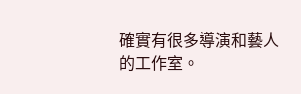確實有很多導演和藝人的工作室。